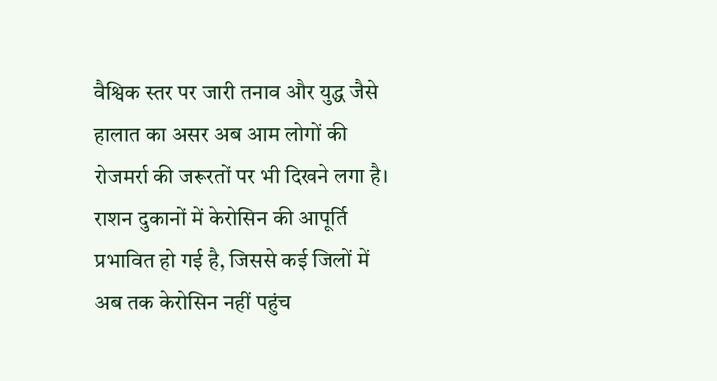वैश्विक स्तर पर जारी तनाव और युद्ध जैसे हालात का असर अब आम लोगों की रोजमर्रा की जरूरतों पर भी दिखने लगा है। राशन दुकानों में केरोसिन की आपूर्ति प्रभावित हो गई है, जिससे कई जिलों में अब तक केरोसिन नहीं पहुंच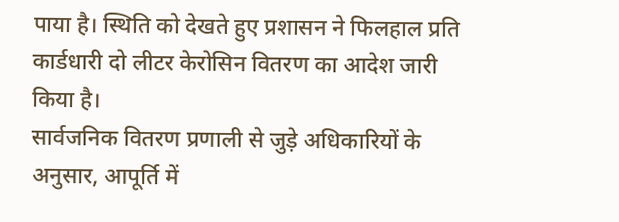पाया है। स्थिति को देखते हुए प्रशासन ने फिलहाल प्रति कार्डधारी दो लीटर केरोसिन वितरण का आदेश जारी किया है।
सार्वजनिक वितरण प्रणाली से जुड़े अधिकारियों के अनुसार, आपूर्ति में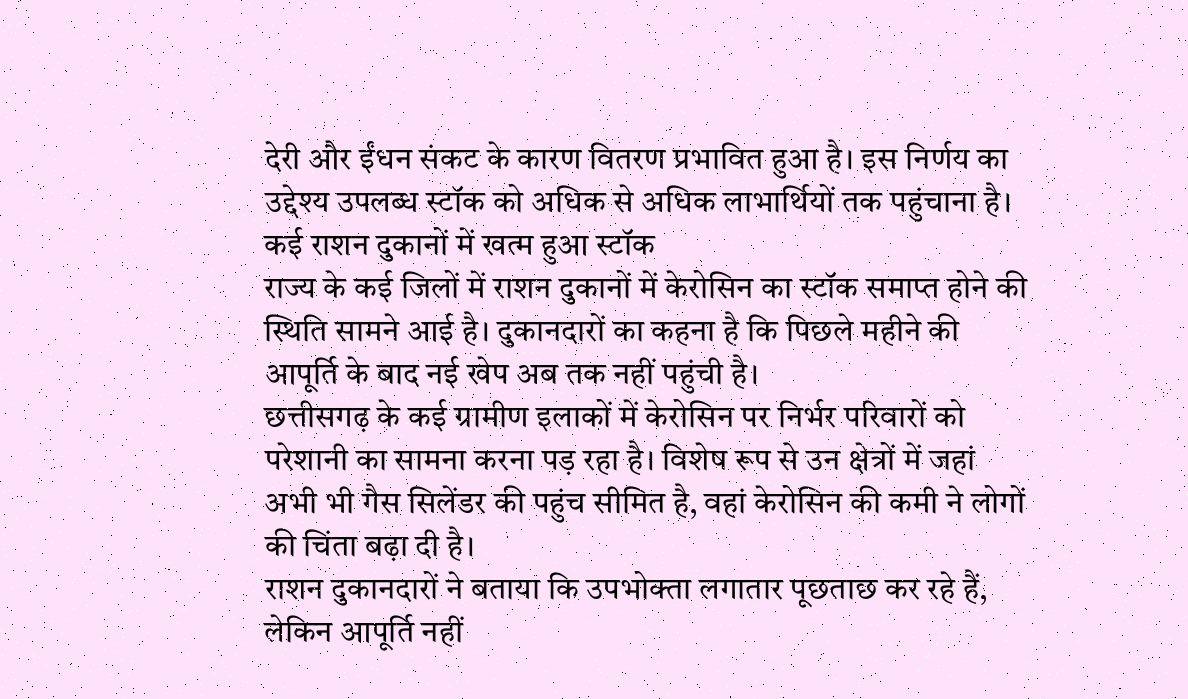देरी और ईंधन संकट के कारण वितरण प्रभावित हुआ है। इस निर्णय का उद्देश्य उपलब्ध स्टॉक को अधिक से अधिक लाभार्थियों तक पहुंचाना है।
कई राशन दुकानों में खत्म हुआ स्टॉक
राज्य के कई जिलों में राशन दुकानों में केरोसिन का स्टॉक समाप्त होने की स्थिति सामने आई है। दुकानदारों का कहना है कि पिछले महीने की आपूर्ति के बाद नई खेप अब तक नहीं पहुंची है।
छत्तीसगढ़ के कई ग्रामीण इलाकों में केरोसिन पर निर्भर परिवारों को परेशानी का सामना करना पड़ रहा है। विशेष रूप से उन क्षेत्रों में जहां अभी भी गैस सिलेंडर की पहुंच सीमित है, वहां केरोसिन की कमी ने लोगों की चिंता बढ़ा दी है।
राशन दुकानदारों ने बताया कि उपभोक्ता लगातार पूछताछ कर रहे हैं, लेकिन आपूर्ति नहीं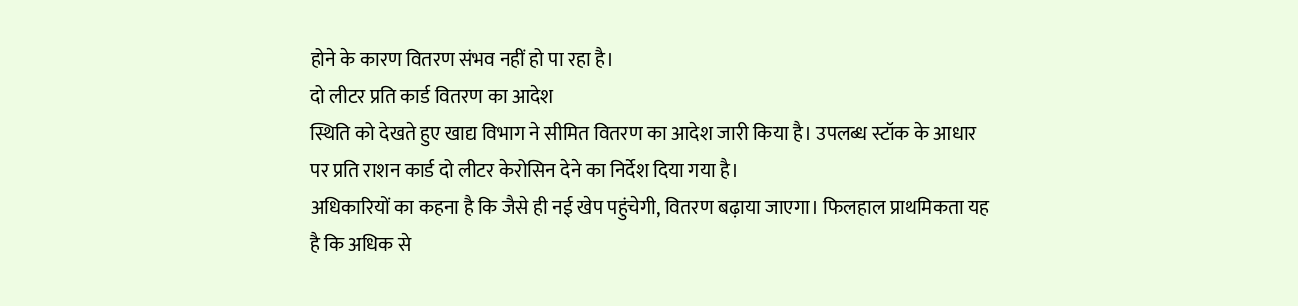होने के कारण वितरण संभव नहीं हो पा रहा है।
दो लीटर प्रति कार्ड वितरण का आदेश
स्थिति को देखते हुए खाद्य विभाग ने सीमित वितरण का आदेश जारी किया है। उपलब्ध स्टॉक के आधार पर प्रति राशन कार्ड दो लीटर केरोसिन देने का निर्देश दिया गया है।
अधिकारियों का कहना है कि जैसे ही नई खेप पहुंचेगी, वितरण बढ़ाया जाएगा। फिलहाल प्राथमिकता यह है कि अधिक से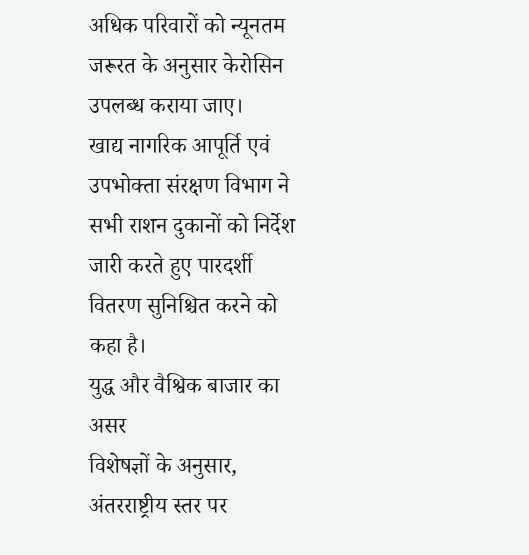अधिक परिवारों को न्यूनतम जरूरत के अनुसार केरोसिन उपलब्ध कराया जाए।
खाद्य नागरिक आपूर्ति एवं उपभोक्ता संरक्षण विभाग ने सभी राशन दुकानों को निर्देश जारी करते हुए पारदर्शी वितरण सुनिश्चित करने को कहा है।
युद्ध और वैश्विक बाजार का असर
विशेषज्ञों के अनुसार, अंतरराष्ट्रीय स्तर पर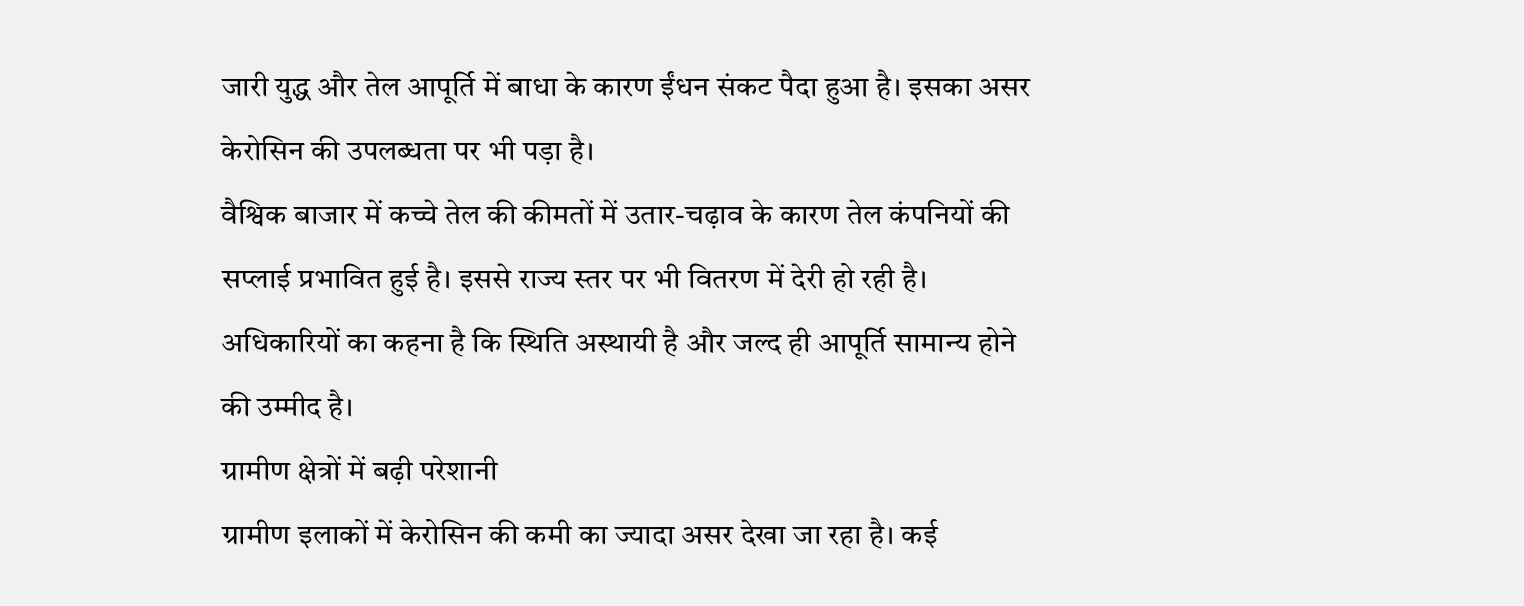जारी युद्ध और तेल आपूर्ति में बाधा के कारण ईंधन संकट पैदा हुआ है। इसका असर केरोसिन की उपलब्धता पर भी पड़ा है।
वैश्विक बाजार में कच्चे तेल की कीमतों में उतार-चढ़ाव के कारण तेल कंपनियों की सप्लाई प्रभावित हुई है। इससे राज्य स्तर पर भी वितरण में देरी हो रही है।
अधिकारियों का कहना है कि स्थिति अस्थायी है और जल्द ही आपूर्ति सामान्य होने की उम्मीद है।
ग्रामीण क्षेत्रों में बढ़ी परेशानी
ग्रामीण इलाकों में केरोसिन की कमी का ज्यादा असर देखा जा रहा है। कई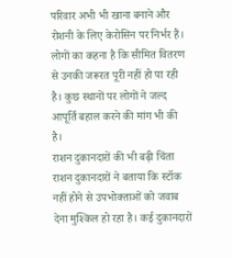परिवार अभी भी खाना बनाने और रोशनी के लिए केरोसिन पर निर्भर हैं।
लोगों का कहना है कि सीमित वितरण से उनकी जरूरत पूरी नहीं हो पा रही है। कुछ स्थानों पर लोगों ने जल्द आपूर्ति बहाल करने की मांग भी की है।
राशन दुकानदारों की भी बढ़ी चिंता
राशन दुकानदारों ने बताया कि स्टॉक नहीं होने से उपभोक्ताओं को जवाब देना मुश्किल हो रहा है। कई दुकानदारों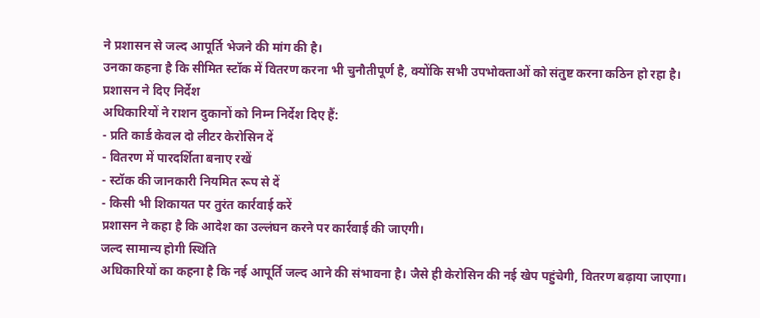ने प्रशासन से जल्द आपूर्ति भेजने की मांग की है।
उनका कहना है कि सीमित स्टॉक में वितरण करना भी चुनौतीपूर्ण है, क्योंकि सभी उपभोक्ताओं को संतुष्ट करना कठिन हो रहा है।
प्रशासन ने दिए निर्देश
अधिकारियों ने राशन दुकानों को निम्न निर्देश दिए हैं:
- प्रति कार्ड केवल दो लीटर केरोसिन दें
- वितरण में पारदर्शिता बनाए रखें
- स्टॉक की जानकारी नियमित रूप से दें
- किसी भी शिकायत पर तुरंत कार्रवाई करें
प्रशासन ने कहा है कि आदेश का उल्लंघन करने पर कार्रवाई की जाएगी।
जल्द सामान्य होगी स्थिति
अधिकारियों का कहना है कि नई आपूर्ति जल्द आने की संभावना है। जैसे ही केरोसिन की नई खेप पहुंचेगी, वितरण बढ़ाया जाएगा।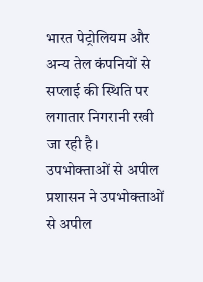भारत पेट्रोलियम और अन्य तेल कंपनियों से सप्लाई की स्थिति पर लगातार निगरानी रखी जा रही है।
उपभोक्ताओं से अपील
प्रशासन ने उपभोक्ताओं से अपील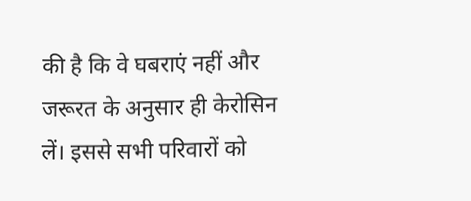की है कि वे घबराएं नहीं और जरूरत के अनुसार ही केरोसिन लें। इससे सभी परिवारों को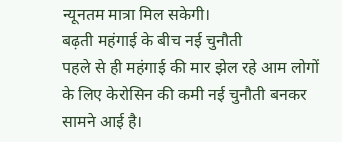न्यूनतम मात्रा मिल सकेगी।
बढ़ती महंगाई के बीच नई चुनौती
पहले से ही महंगाई की मार झेल रहे आम लोगों के लिए केरोसिन की कमी नई चुनौती बनकर सामने आई है।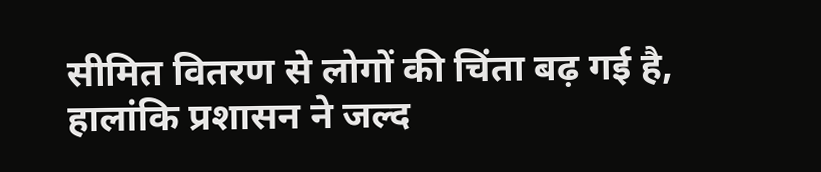सीमित वितरण से लोगों की चिंता बढ़ गई है, हालांकि प्रशासन ने जल्द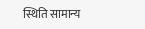स्थिति सामान्य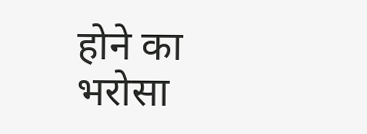होने का भरोसा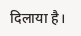दिलाया है।